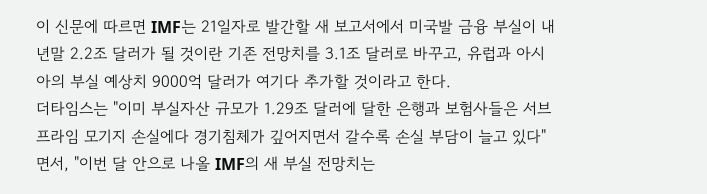이 신문에 따르면 IMF는 21일자로 발간할 새 보고서에서 미국발 금융 부실이 내년말 2.2조 달러가 될 것이란 기존 전망치를 3.1조 달러로 바꾸고, 유럽과 아시아의 부실 예상치 9000억 달러가 여기다 추가할 것이라고 한다.
더타임스는 "이미 부실자산 규모가 1.29조 달러에 달한 은행과 보험사들은 서브프라임 모기지 손실에다 경기침체가 깊어지면서 갈수록 손실 부담이 늘고 있다"면서, "이번 달 안으로 나올 IMF의 새 부실 전망치는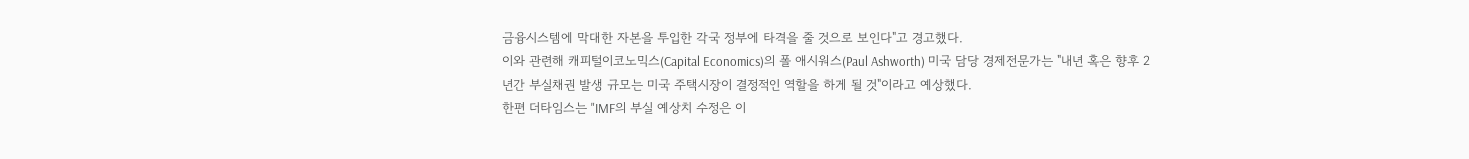금융시스템에 막대한 자본을 투입한 각국 정부에 타격을 줄 것으로 보인다"고 경고했다.
이와 관련해 캐피털이코노믹스(Capital Economics)의 폴 애시워스(Paul Ashworth) 미국 담당 경제전문가는 "내년 혹은 향후 2년간 부실채권 발생 규모는 미국 주택시장이 결정적인 역할을 하게 될 것"이라고 예상했다.
한편 더타임스는 "IMF의 부실 예상치 수정은 이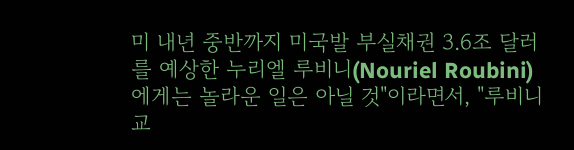미 내년 중반까지 미국발 부실채권 3.6조 달러를 예상한 누리엘 루비니(Nouriel Roubini)에게는 놀라운 일은 아닐 것"이라면서, "루비니 교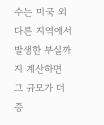수는 미국 외 다른 지역에서 발생한 부실까지 계산하면 그 규모가 더 증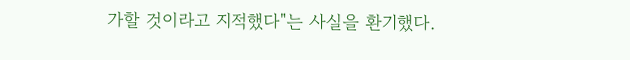가할 것이라고 지적했다"는 사실을 환기했다.